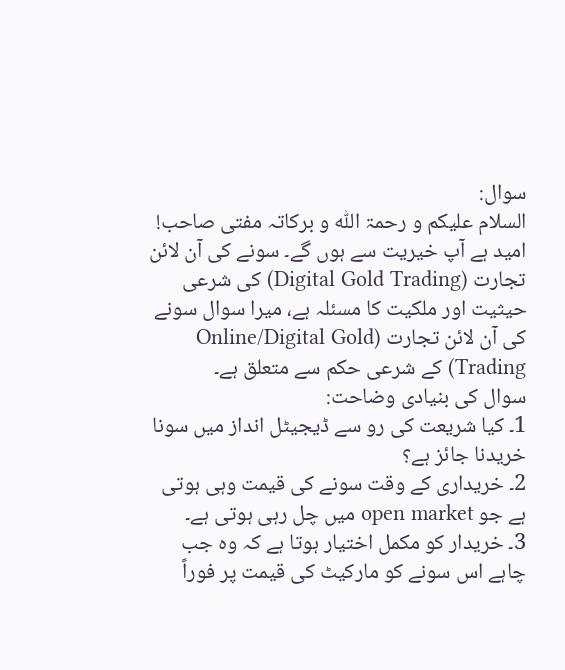سوال:
السلام علیکم و رحمۃ اللّٰہ و برکاتہ مفتی صاحب! امید ہے آپ خیریت سے ہوں گے۔ سونے کی آن لائن تجارت (Digital Gold Trading) کی شرعی حیثیت اور ملکیت کا مسئلہ ہے، میرا سوال سونے کی آن لائن تجارت (Online/Digital Gold Trading) کے شرعی حکم سے متعلق ہے۔
سوال کی بنیادی وضاحت:
1۔ کیا شریعت کی رو سے ڈیجیٹل انداز میں سونا خریدنا جائز ہے؟
2۔ خریداری کے وقت سونے کی قیمت وہی ہوتی ہے جو open market میں چل رہی ہوتی ہے۔
3۔ خریدار کو مکمل اختیار ہوتا ہے کہ وہ جب چاہے اس سونے کو مارکیٹ کی قیمت پر فوراً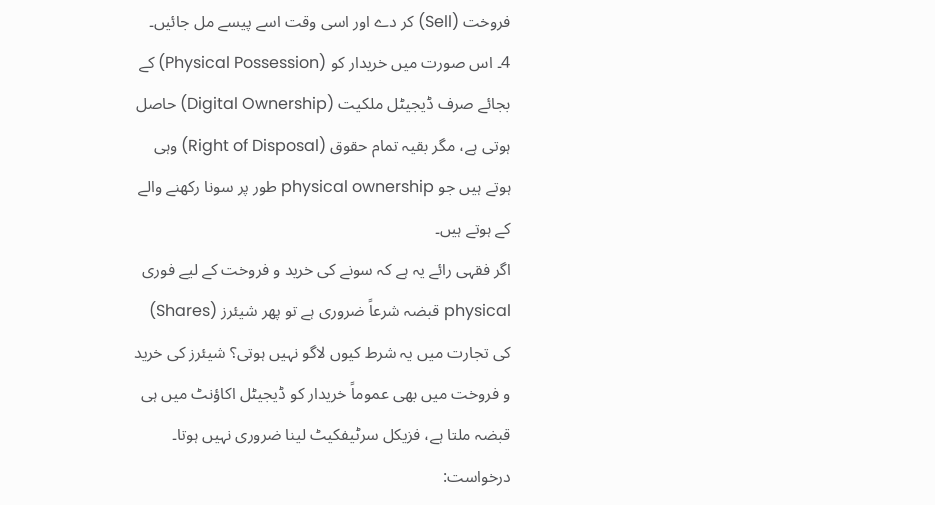فروخت (Sell) کر دے اور اسی وقت اسے پیسے مل جائیں۔
4۔ اس صورت میں خریدار کو (Physical Possession) کے بجائے صرف ڈیجیٹل ملکیت (Digital Ownership) حاصل ہوتی ہے، مگر بقیہ تمام حقوق (Right of Disposal) وہی ہوتے ہیں جو physical ownership طور پر سونا رکھنے والے کے ہوتے ہیں۔
اگر فقہی رائے یہ ہے کہ سونے کی خرید و فروخت کے لیے فوری physical قبضہ شرعاً ضروری ہے تو پھر شیئرز (Shares) کی تجارت میں یہ شرط کیوں لاگو نہیں ہوتی؟ شیئرز کی خرید و فروخت میں بھی عموماً خریدار کو ڈیجیٹل اکاؤنٹ میں ہی قبضہ ملتا ہے، فزیکل سرٹیفکیٹ لینا ضروری نہیں ہوتا۔
درخواست: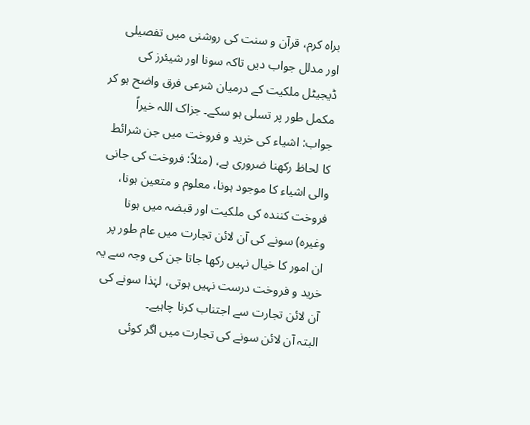براہ کرم، قرآن و سنت کی روشنی میں تفصیلی اور مدلل جواب دیں تاکہ سونا اور شیئرز کی ڈیجیٹل ملکیت کے درمیان شرعی فرق واضح ہو کر مکمل طور پر تسلی ہو سکے۔ جزاک اللہ خیراً
جواب: اشیاء کی خرید و فروخت میں جن شرائط کا لحاظ رکھنا ضروری ہے، (مثلاً: فروخت کی جانی والی اشیاء کا موجود ہونا، معلوم و متعین ہونا، فروخت کنندہ کی ملکیت اور قبضہ میں ہونا وغیرہ) سونے کی آن لائن تجارت میں عام طور پر ان امور کا خیال نہیں رکھا جاتا جن کی وجہ سے یہ خرید و فروخت درست نہیں ہوتی، لہٰذا سونے کی آن لائن تجارت سے اجتناب کرنا چاہیے۔
البتہ آن لائن سونے کی تجارت میں اگر کوئی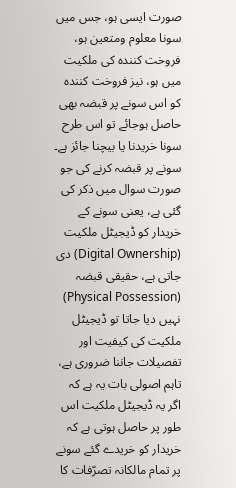صورت ایسی ہو، جس میں سونا معلوم ومتعین ہو، فروخت کنندہ کی ملکیت میں ہو، نیز فروخت کنندہ کو اس سونے پر قبضہ بھی حاصل ہوجائے تو اس طرح سونا خریدنا یا بیچنا جائز ہے۔
سونے پر قبضہ کرنے کی جو صورت سوال میں ذکر کی گئی ہے، یعنی سونے کے خریدار کو ڈیجیٹل ملکیت (Digital Ownership) دی جاتی ہے، حقیقی قبضہ (Physical Possession) نہیں دیا جاتا تو ڈیجیٹل ملکیت کی کیفیت اور تفصیلات جاننا ضروری ہے، تاہم اصولی بات یہ ہے کہ اگر یہ ڈیجیٹل ملکیت اس طور پر حاصل ہوتی ہے کہ خریدار کو خریدے گئے سونے پر تمام مالکانہ تصرّفات کا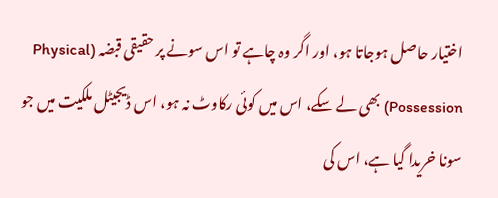اختیار حاصل ہوجاتا ہو، اور اگر وہ چاہے تو اس سونے پر حقیقی قبضہ (Physical Possession) بھی لے سکے، اس میں کوئی رکاوٹ نہ ہو، اس ڈیجیٹل ملکیت میں جو سونا خریدا گیا ہے، اس کی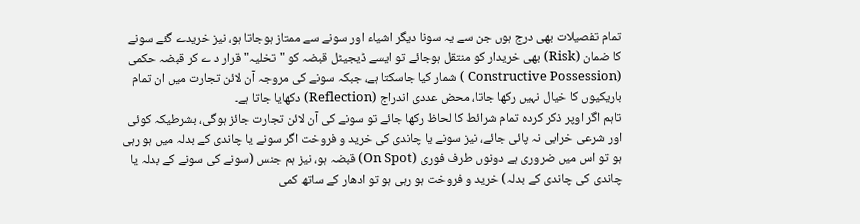تمام تفصیلات بھی درج ہوں جن سے یہ سونا دیگر اشیاء اور سونے سے ممتاز ہوجاتا ہو، نیز خریدے گئے سونے کا ضمان (Risk) بھی خریدار کو منتقل ہوجائے تو ایسے ڈیجیٹل قبضہ کو "تخلیہ" قرار د ے کر قبضہ حکمی (Constructive Possession ) شمار کیا جاسکتا ہے، جبکہ سونے کی مروجہ آن لائن تجارت میں ان تمام باریکیوں کا خیال نہیں رکھا جاتا، محض عددی اندراج (Reflection) دکھایا جاتا ہے۔
تاہم اگر اوپر ذکر کردہ تمام شرائط کا لحاظ رکھا جائے تو سونے کی آن لائن تجارت جائز ہوگی، بشرطیکہ کوئی اور شرعی خرابی نہ پائی جائے، نیز سونے یا چاندی کی خرید و فروخت اگر سونے یا چاندی کے بدلہ میں ہو رہی ہو تو اس میں ضروری ہے دونوں طرف فوری (On Spot) قبضہ ہو، نیز ہم جنس (سونے کی سونے کے بدلہ یا چاندی کی چاندی کے بدلہ) خرید و فروخت ہو رہی ہو تو ادھار کے ساتھ کمی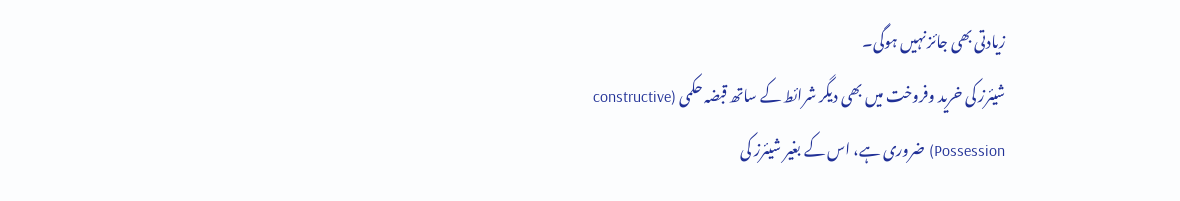زیادتی بھی جائز نہیں ہوگی۔
شیئرز کی خرید وفروخت میں بھی دیگر شرائط کے ساتھ قبضہ حکمی (constructive Possession) ضروری ہے، اس کے بغیر شیئرز کی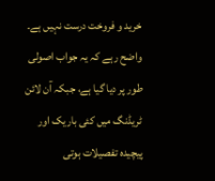خرید و فروخت درست نہیں ہے۔
واضح رہے کہ یہ جواب اصولی طور پر دیا گیا ہے، جبکہ آن لائن ٹریڈنگ میں کئی باریک اور پیچیدہ تفصیلات ہوتی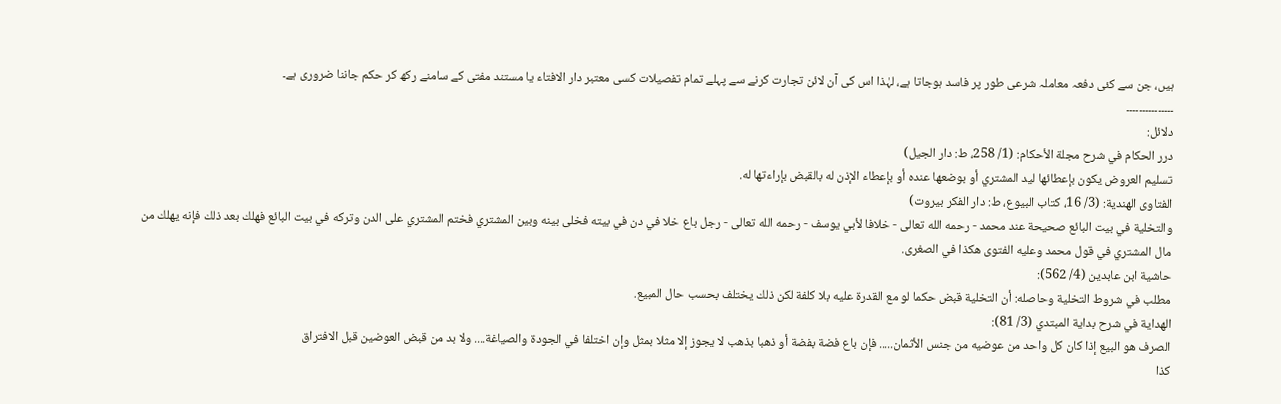ہیں، جن سے کئی دفعہ معاملہ شرعی طور پر فاسد ہوجاتا ہے، لہٰذا اس کی آن لائن تجارت کرنے سے پہلے تمام تفصیلات کسی معتبر دار الافتاء یا مستند مفتی کے سامنے رکھ کر حکم جاننا ضروری ہے۔
۔۔۔۔۔۔۔۔۔۔۔۔۔۔۔
دلائل:
درر الحكام في شرح مجلة الأحكام: (1/ 258، ط: دار الجيل)
تسليم العروض يكون بإعطائها ليد المشتري أو بوضعها عنده أو بإعطاء الإذن له بالقبض بإراءتها له.
الفتاوى الهندية: (3/ 16، كتاب البيوع، ط: دار الفكر بيروت)
والتخلية في بيت البائع صحيحة عند محمد - رحمه الله تعالى - خلافا لأبي يوسف - رحمه الله تعالى - رجل باع خلا في دن في بيته فخلى بينه وبين المشتري فختم المشتري على الدن وتركه في بيت البائع فهلك بعد ذلك فإنه يهلك من مال المشتري في قول محمد وعليه الفتوى هكذا في الصغرى.
حاشية ابن عابدين (4/ 562):
مطلب في شروط التخلية وحاصله: أن التخلية قبض حكما لو مع القدرة عليه بلا كلفة لكن ذلك يختلف بحسب حال المبيع.
الهداية في شرح بداية المبتدي (3/ 81):
الصرف هو البيع إذا كان كل واحد من عوضيه من جنس الأثمان..... فإن باع فضة بفضة أو ذهبا بذهب لا يجوز إلا مثلا بمثل وإن اختلفا في الجودة والصياغة.... ولا بد من قبض العوضين قبل الافتراق
کذا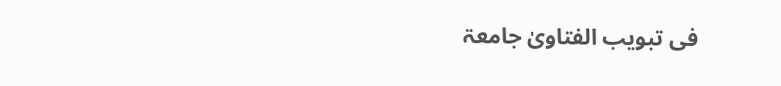فی تبویب الفتاویٰ جامعۃ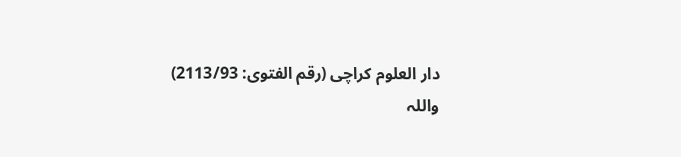دار العلوم کراچی (رقم الفتوی: 2113/93)
واللہ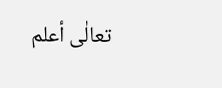تعالٰی أعلم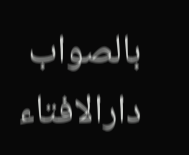بالصواب
دارالافتاء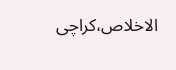الاخلاص،کراچی